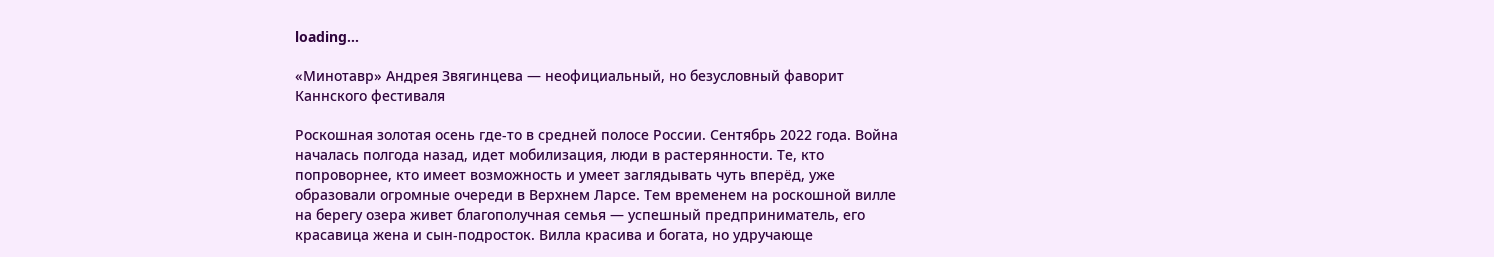loading...

«Минотавр» Андрея Звягинцева — неофициальный, но безусловный фаворит Каннского фестиваля

Роскошная золотая осень где-то в средней полосе России. Сентябрь 2022 года. Война началась полгода назад, идет мобилизация, люди в растерянности. Те, кто попроворнее, кто имеет возможность и умеет заглядывать чуть вперёд, уже образовали огромные очереди в Верхнем Ларсе. Тем временем на роскошной вилле на берегу озера живет благополучная семья — успешный предприниматель, его красавица жена и сын-подросток. Вилла красива и богата, но удручающе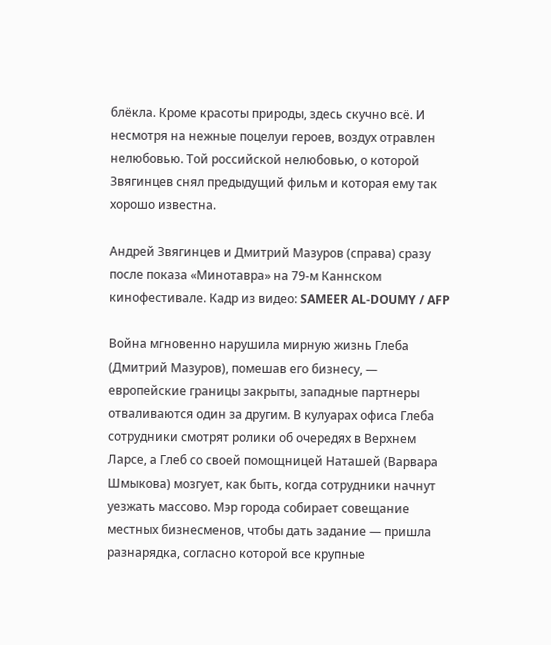блёкла. Кроме красоты природы, здесь скучно всё. И несмотря на нежные поцелуи героев, воздух отравлен нелюбовью. Той российской нелюбовью, о которой Звягинцев снял предыдущий фильм и которая ему так хорошо известна.

Андрей Звягинцев и Дмитрий Мазуров (справа) сразу после показа «Минотавра» на 79-м Каннском кинофестивале. Кадр из видео: SAMEER AL-DOUMY / AFP

Война мгновенно нарушила мирную жизнь Глеба (Дмитрий Мазуров), помешав его бизнесу, — европейские границы закрыты, западные партнеры отваливаются один за другим. В кулуарах офиса Глеба сотрудники смотрят ролики об очередях в Верхнем Ларсе, а Глеб со своей помощницей Наташей (Варвара Шмыкова) мозгует, как быть, когда сотрудники начнут уезжать массово. Мэр города собирает совещание местных бизнесменов, чтобы дать задание — пришла разнарядка, согласно которой все крупные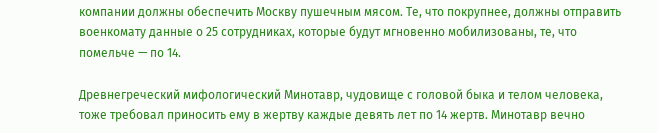компании должны обеспечить Москву пушечным мясом. Те, что покрупнее, должны отправить военкомату данные о 25 сотрудниках, которые будут мгновенно мобилизованы, те, что помельче — по 14.

Древнегреческий мифологический Минотавр, чудовище с головой быка и телом человека, тоже требовал приносить ему в жертву каждые девять лет по 14 жертв. Минотавр вечно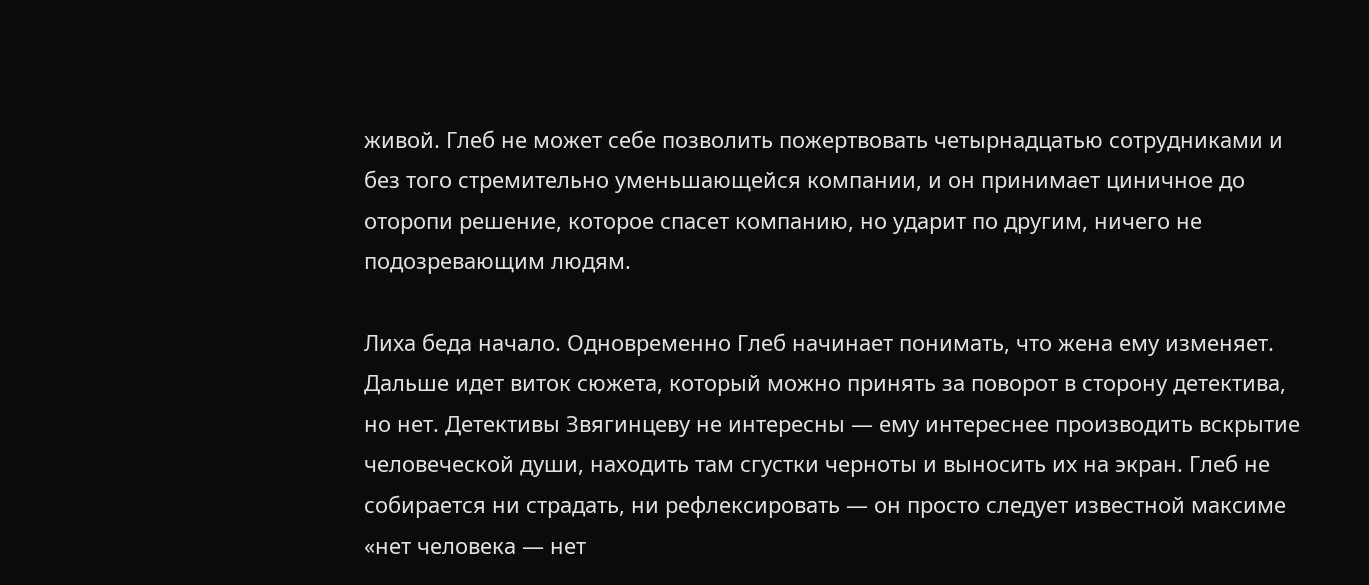живой. Глеб не может себе позволить пожертвовать четырнадцатью сотрудниками и без того стремительно уменьшающейся компании, и он принимает циничное до оторопи решение, которое спасет компанию, но ударит по другим, ничего не подозревающим людям.

Лиха беда начало. Одновременно Глеб начинает понимать, что жена ему изменяет. Дальше идет виток сюжета, который можно принять за поворот в сторону детектива, но нет. Детективы Звягинцеву не интересны — ему интереснее производить вскрытие человеческой души, находить там сгустки черноты и выносить их на экран. Глеб не собирается ни страдать, ни рефлексировать — он просто следует известной максиме «нет человека — нет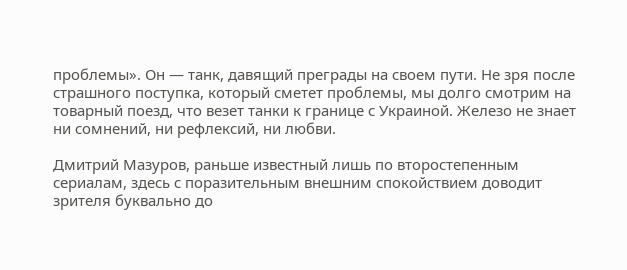проблемы». Он — танк, давящий преграды на своем пути. Не зря после страшного поступка, который сметет проблемы, мы долго смотрим на товарный поезд, что везет танки к границе с Украиной. Железо не знает ни сомнений, ни рефлексий, ни любви.

Дмитрий Мазуров, раньше известный лишь по второстепенным сериалам, здесь с поразительным внешним спокойствием доводит зрителя буквально до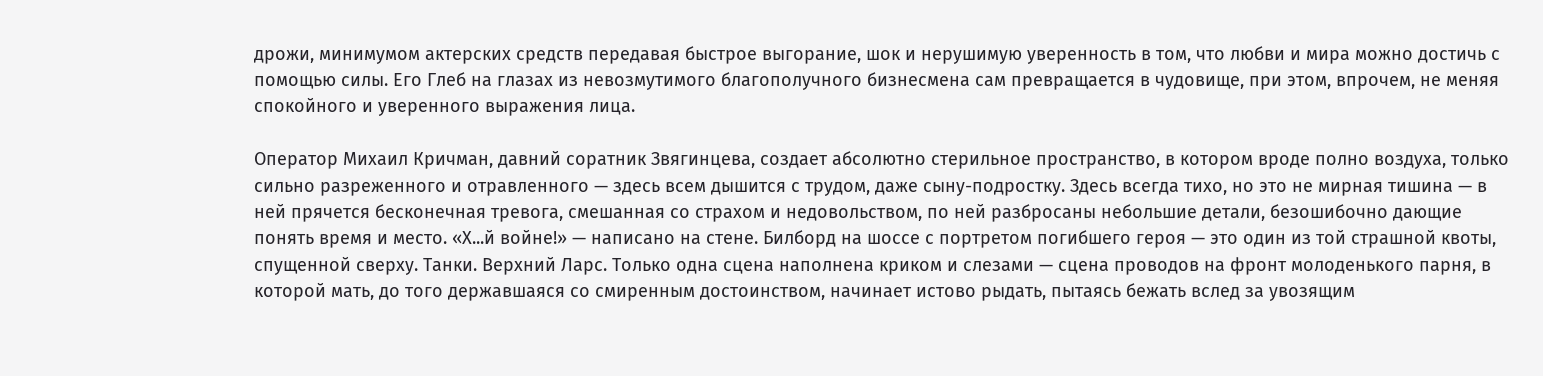дрожи, минимумом актерских средств передавая быстрое выгорание, шок и нерушимую уверенность в том, что любви и мира можно достичь с помощью силы. Его Глеб на глазах из невозмутимого благополучного бизнесмена сам превращается в чудовище, при этом, впрочем, не меняя спокойного и уверенного выражения лица.

Оператор Михаил Кричман, давний соратник Звягинцева, создает абсолютно стерильное пространство, в котором вроде полно воздуха, только сильно разреженного и отравленного — здесь всем дышится с трудом, даже сыну-подростку. Здесь всегда тихо, но это не мирная тишина — в ней прячется бесконечная тревога, смешанная со страхом и недовольством, по ней разбросаны небольшие детали, безошибочно дающие понять время и место. «Х...й войне!» — написано на стене. Билборд на шоссе с портретом погибшего героя — это один из той страшной квоты, спущенной сверху. Танки. Верхний Ларс. Только одна сцена наполнена криком и слезами — сцена проводов на фронт молоденького парня, в которой мать, до того державшаяся со смиренным достоинством, начинает истово рыдать, пытаясь бежать вслед за увозящим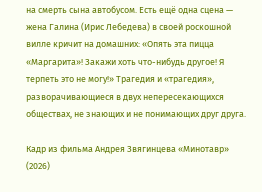на смерть сына автобусом. Есть ещё одна сцена — жена Галина (Ирис Лебедева) в своей роскошной вилле кричит на домашних: «Опять эта пицца «Маргарита»! Закажи хоть что-нибудь другое! Я терпеть это не могу!» Трагедия и «трагедия», разворачивающиеся в двух непересекающихся обществах, не знающих и не понимающих друг друга.

Кадр из фильма Андрея Звягинцева «Минотавр» (2026)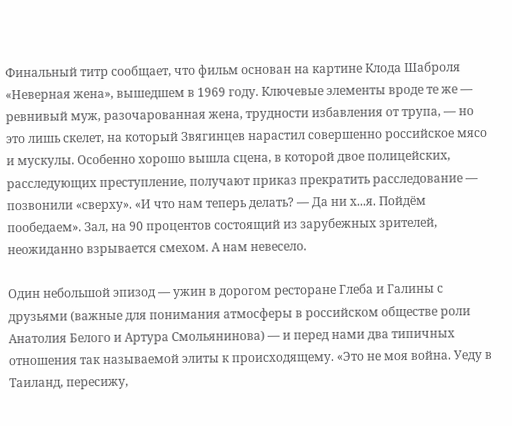Финальный титр сообщает, что фильм основан на картине Клода Шаброля «Неверная жена», вышедшем в 1969 году. Ключевые элементы вроде те же — ревнивый муж, разочарованная жена, трудности избавления от трупа, — но это лишь скелет, на который Звягинцев нарастил совершенно российское мясо и мускулы. Особенно хорошо вышла сцена, в которой двое полицейских, расследующих преступление, получают приказ прекратить расследование — позвонили «сверху». «И что нам теперь делать? — Да ни х...я. Пойдём пообедаем». Зал, на 90 процентов состоящий из зарубежных зрителей, неожиданно взрывается смехом. А нам невесело.

Один небольшой эпизод — ужин в дорогом ресторане Глеба и Галины с друзьями (важные для понимания атмосферы в российском обществе роли Анатолия Белого и Артура Смольянинова) — и перед нами два типичных отношения так называемой элиты к происходящему. «Это не моя война. Уеду в Таиланд, пересижу,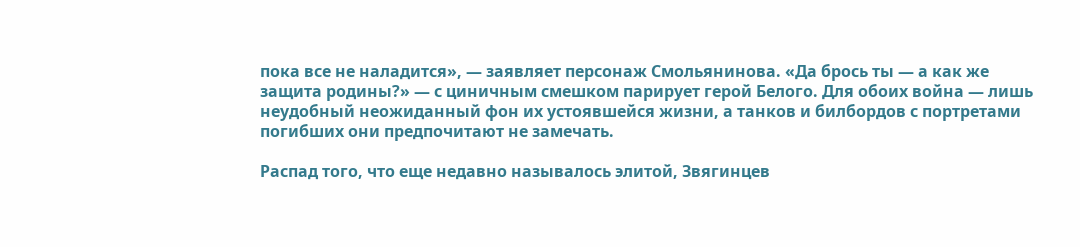пока все не наладится», — заявляет персонаж Смольянинова. «Да брось ты — а как же защита родины?» — с циничным смешком парирует герой Белого. Для обоих война — лишь неудобный неожиданный фон их устоявшейся жизни, а танков и билбордов с портретами погибших они предпочитают не замечать.

Распад того, что еще недавно называлось элитой, Звягинцев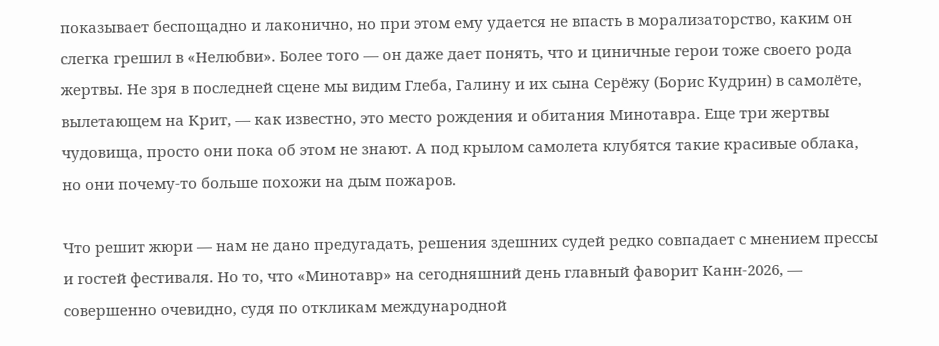показывает беспощадно и лаконично, но при этом ему удается не впасть в морализаторство, каким он слегка грешил в «Нелюбви». Более того — он даже дает понять, что и циничные герои тоже своего рода жертвы. Не зря в последней сцене мы видим Глеба, Галину и их сына Серёжу (Борис Кудрин) в самолёте, вылетающем на Крит, — как известно, это место рождения и обитания Минотавра. Еще три жертвы чудовища, просто они пока об этом не знают. А под крылом самолета клубятся такие красивые облака, но они почему-то больше похожи на дым пожаров.

Что решит жюри — нам не дано предугадать, решения здешних судей редко совпадает с мнением прессы и гостей фестиваля. Но то, что «Минотавр» на сегодняшний день главный фаворит Канн-2026, — совершенно очевидно, судя по откликам международной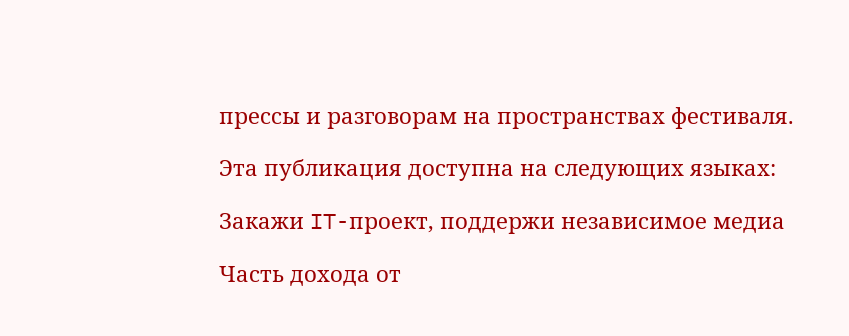прессы и разговорам на пространствах фестиваля.

Эта публикация доступна на следующих языках:

Закажи IT-проект, поддержи независимое медиа

Часть дохода от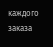каждого заказа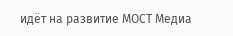идёт на развитие МОСТ Медиа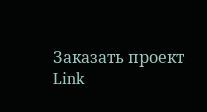Заказать проект
Link